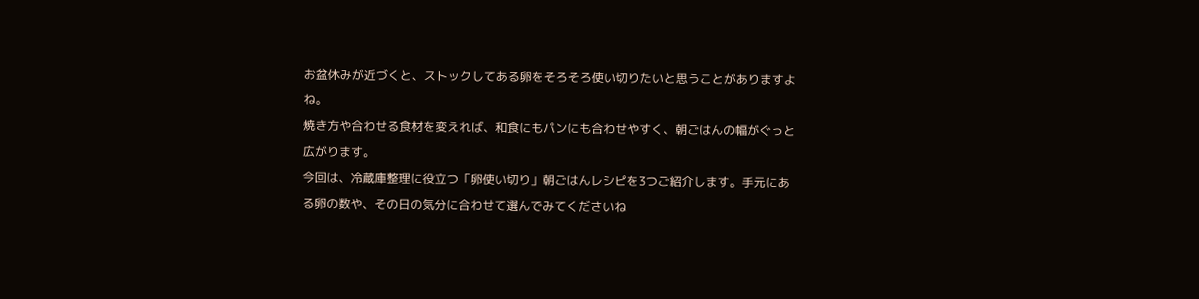お盆休みが近づくと、ストックしてある卵をそろそろ使い切りたいと思うことがありますよね。
焼き方や合わせる食材を変えれば、和食にもパンにも合わせやすく、朝ごはんの幅がぐっと広がります。
今回は、冷蔵庫整理に役立つ「卵使い切り」朝ごはんレシピを3つご紹介します。手元にある卵の数や、その日の気分に合わせて選んでみてくださいね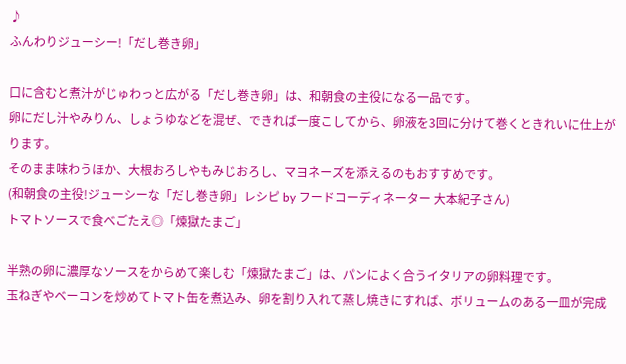♪
ふんわりジューシー!「だし巻き卵」

口に含むと煮汁がじゅわっと広がる「だし巻き卵」は、和朝食の主役になる一品です。
卵にだし汁やみりん、しょうゆなどを混ぜ、できれば一度こしてから、卵液を3回に分けて巻くときれいに仕上がります。
そのまま味わうほか、大根おろしやもみじおろし、マヨネーズを添えるのもおすすめです。
(和朝食の主役!ジューシーな「だし巻き卵」レシピ by フードコーディネーター 大本紀子さん)
トマトソースで食べごたえ◎「煉獄たまご」

半熟の卵に濃厚なソースをからめて楽しむ「煉獄たまご」は、パンによく合うイタリアの卵料理です。
玉ねぎやベーコンを炒めてトマト缶を煮込み、卵を割り入れて蒸し焼きにすれば、ボリュームのある一皿が完成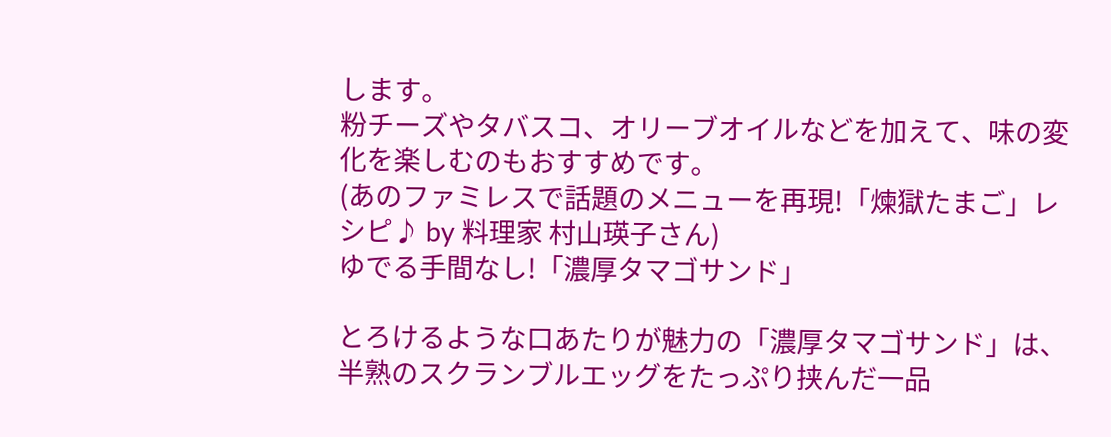します。
粉チーズやタバスコ、オリーブオイルなどを加えて、味の変化を楽しむのもおすすめです。
(あのファミレスで話題のメニューを再現!「煉獄たまご」レシピ♪ by 料理家 村山瑛子さん)
ゆでる手間なし!「濃厚タマゴサンド」

とろけるような口あたりが魅力の「濃厚タマゴサンド」は、半熟のスクランブルエッグをたっぷり挟んだ一品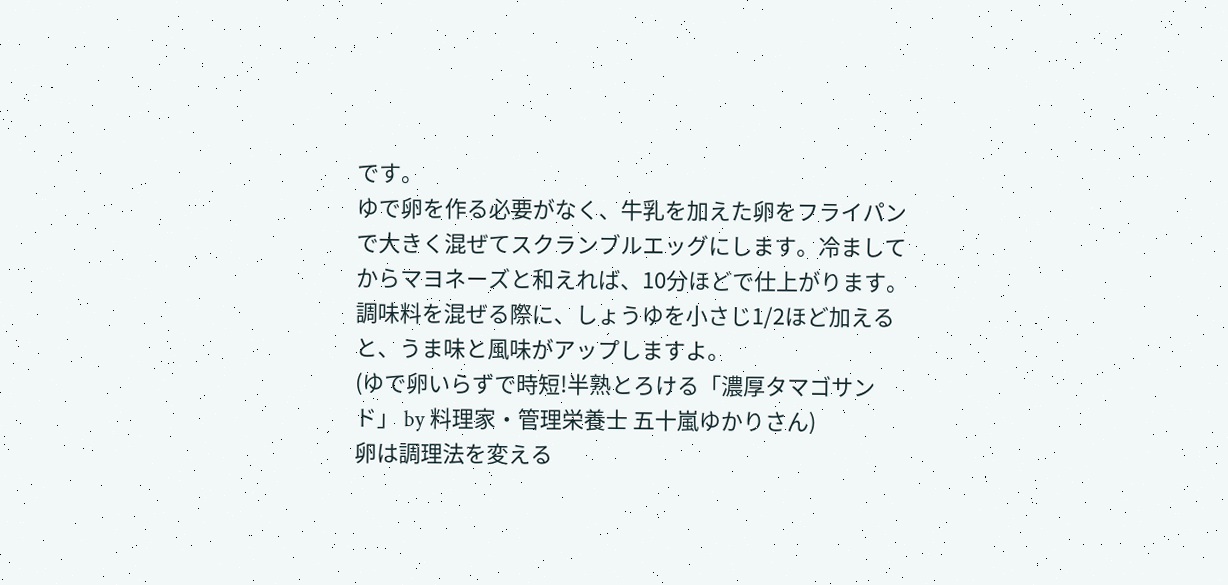です。
ゆで卵を作る必要がなく、牛乳を加えた卵をフライパンで大きく混ぜてスクランブルエッグにします。冷ましてからマヨネーズと和えれば、10分ほどで仕上がります。
調味料を混ぜる際に、しょうゆを小さじ1/2ほど加えると、うま味と風味がアップしますよ。
(ゆで卵いらずで時短!半熟とろける「濃厚タマゴサンド」 by 料理家・管理栄養士 五十嵐ゆかりさん)
卵は調理法を変える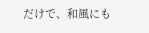だけで、和風にも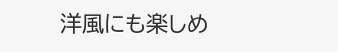洋風にも楽しめ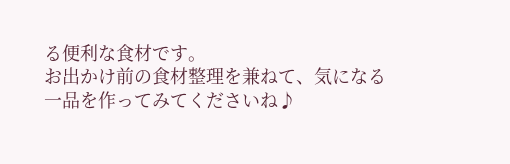る便利な食材です。
お出かけ前の食材整理を兼ねて、気になる一品を作ってみてくださいね♪